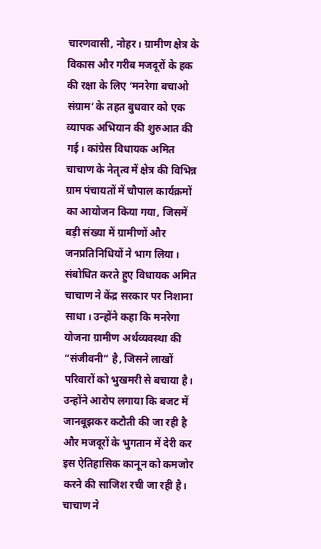चारणवासी, नोहर। ग्रामीण क्षेत्र के विकास और गरीब मजदूरों के हक की रक्षा के लिए ‘मनरेगा बचाओ संग्राम’ के तहत बुधवार को एक व्यापक अभियान की शुरुआत की गई। कांग्रेस विधायक अमित चाचाण के नेतृत्व में क्षेत्र की विभिन्न ग्राम पंचायतों में चौपाल कार्यक्रमों का आयोजन किया गया, जिसमें बड़ी संख्या में ग्रामीणों और जनप्रतिनिधियों ने भाग लिया। संबोधित करते हुए विधायक अमित चाचाण ने केंद्र सरकार पर निशाना साधा। उन्होंने कहा कि मनरेगा योजना ग्रामीण अर्थव्यवस्था की “संजीवनी” है, जिसने लाखों परिवारों को भुखमरी से बचाया है। उन्होंने आरोप लगाया कि बजट में जानबूझकर कटौती की जा रही है और मजदूरों के भुगतान में देरी कर इस ऐतिहासिक कानून को कमजोर करने की साजिश रची जा रही है। चाचाण ने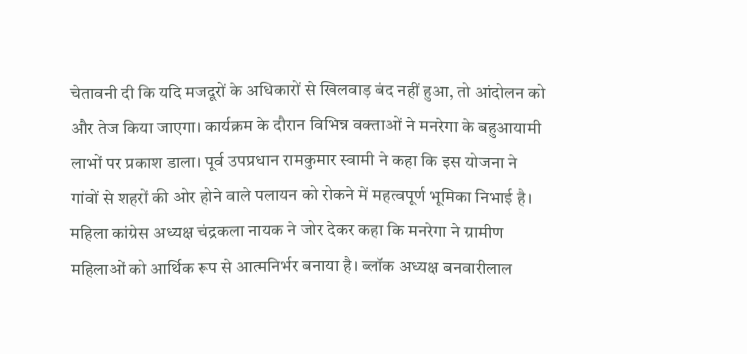चेतावनी दी कि यदि मजदूरों के अधिकारों से खिलवाड़ बंद नहीं हुआ, तो आंदोलन को और तेज किया जाएगा। कार्यक्रम के दौरान विभिन्न वक्ताओं ने मनरेगा के बहुआयामी लाभों पर प्रकाश डाला। पूर्व उपप्रधान रामकुमार स्वामी ने कहा कि इस योजना ने गांवों से शहरों की ओर होने वाले पलायन को रोकने में महत्वपूर्ण भूमिका निभाई है। महिला कांग्रेस अध्यक्ष चंद्रकला नायक ने जोर देकर कहा कि मनरेगा ने ग्रामीण महिलाओं को आर्थिक रूप से आत्मनिर्भर बनाया है। ब्लॉक अध्यक्ष बनवारीलाल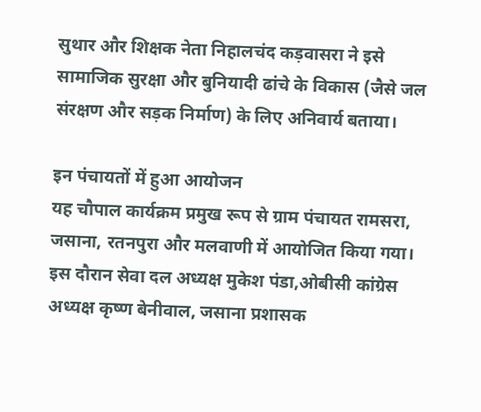सुथार और शिक्षक नेता निहालचंद कड़वासरा ने इसे सामाजिक सुरक्षा और बुनियादी ढांचे के विकास (जैसे जल संरक्षण और सड़क निर्माण) के लिए अनिवार्य बताया।

इन पंचायतों में हुआ आयोजन
यह चौपाल कार्यक्रम प्रमुख रूप से ग्राम पंचायत रामसरा, जसाना, रतनपुरा और मलवाणी में आयोजित किया गया। इस दौरान सेवा दल अध्यक्ष मुकेश पंडा,ओबीसी कांग्रेस अध्यक्ष कृष्ण बेनीवाल, जसाना प्रशासक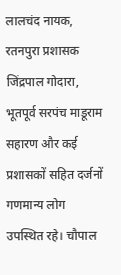लालचंद नायक, रतनपुरा प्रशासक जिंद्रपाल गोदारा, भूतपूर्व सरपंच माडूराम सहारण और कई प्रशासकों सहित दर्जनों गणमान्य लोग उपस्थित रहे। चौपाल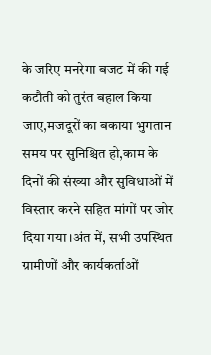के जरिए मनरेगा बजट में की गई कटौती को तुरंत बहाल किया जाए,मजदूरों का बकाया भुगतान समय पर सुनिश्चित हो,काम के दिनों की संख्या और सुविधाओं में विस्तार करने सहित मांगों पर जोर दिया गया।अंत में, सभी उपस्थित ग्रामीणों और कार्यकर्ताओं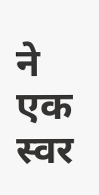ने एक स्वर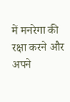में मनरेगा की रक्षा करने और अपने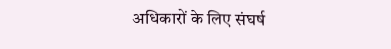अधिकारों के लिए संघर्ष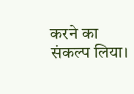करने का संकल्प लिया।